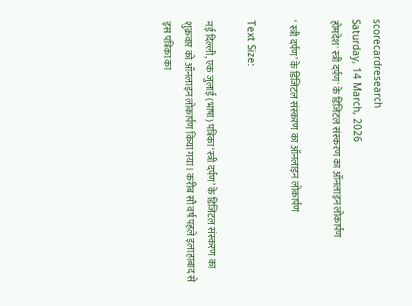scorecardresearch
Saturday, 14 March, 2026
होमदेश' स्त्री दर्पण' के डिजिटल संस्करण का ऑनलाइन लोकार्पण

‘ स्त्री दर्पण’ के डिजिटल संस्करण का ऑनलाइन लोकार्पण

Text Size:

नई दिल्ली, एक जुलाई (भाषा) पत्रिका ‘स्त्री दर्पण’ के डिजिटल संस्करण का शुक्रवार को ऑनलाइन लोकार्पण किया गया। करीब सौ वर्ष पहले इलाहाबाद से इस पत्रिका का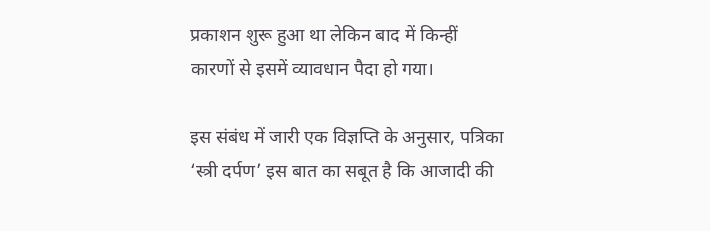प्रकाशन शुरू हुआ था लेकिन बाद में किन्हीं कारणों से इसमें व्यावधान पैदा हो गया।

इस संबंध में जारी एक विज्ञप्ति के अनुसार, पत्रिका ‘स्त्री दर्पण’ इस बात का सबूत है कि आजादी की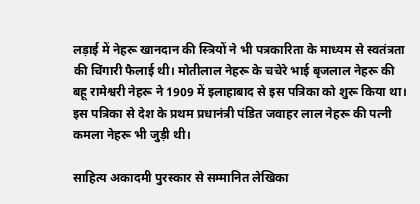लड़ाई में नेहरू खानदान की स्त्रियों ने भी पत्रकारिता के माध्यम से स्वतंत्रता की चिंगारी फैलाई थी। मोतीलाल नेहरू के चचेरे भाई बृजलाल नेहरू की बहू रामेश्वरी नेहरू ने 1909 में इलाहाबाद से इस पत्रिका को शुरू किया था। इस पत्रिका से देश के प्रथम प्रधानंत्री पंडित जवाहर लाल नेहरू की पत्नी कमला नेहरू भी जुड़ी थी।

साहित्य अकादमी पुरस्कार से सम्मानित लेखिका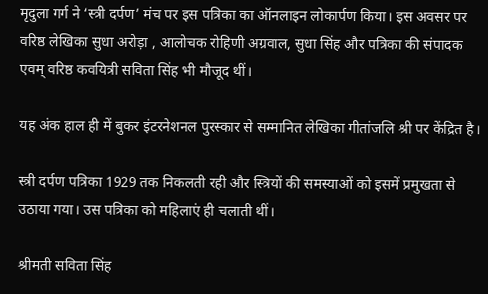मृदुला गर्ग ने ‘स्त्री दर्पण’ मंच पर इस पत्रिका का ऑनलाइन लोकार्पण किया। इस अवसर पर वरिष्ठ लेखिका सुधा अरोड़ा , आलोचक रोहिणी अग्रवाल, सुधा सिंह और पत्रिका की संपादक एवम् वरिष्ठ कवयित्री सविता सिंह भी मौजूद थीं।

यह अंक हाल ही में बुकर इंटरनेशनल पुरस्कार से सम्मानित लेखिका गीतांजलि श्री पर केंद्रित है।

स्त्री दर्पण पत्रिका 1929 तक निकलती रही और स्त्रियों की समस्याओं को इसमें प्रमुखता से उठाया गया। उस पत्रिका को महिलाएं ही चलाती थीं।

श्रीमती सविता सिंह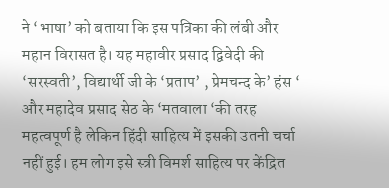ने ‘भाषा’ को बताया कि इस पत्रिका की लंबी और महान विरासत है। यह महावीर प्रसाद द्विवेदी की ‘सरस्वती’, विद्यार्थी जी के ‘प्रताप’ , प्रेमचन्द के’ हंस ‘ और महादेव प्रसाद सेठ के ‘मतवाला ‘की तरह महत्वपूर्ण है लेकिन हिंदी साहित्य में इसकी उतनी चर्चा नहीं हुई। हम लोग इसे स्त्री विमर्श साहित्य पर केंद्रित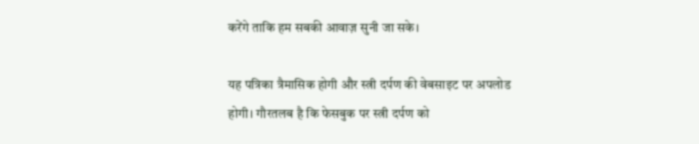करेंगे ताकि हम सबकी आवाज़ सुनी जा सके।

यह पत्रिका त्रैमासिक होगी और स्त्री दर्पण की वेबसाइट पर अपलोड होगी। गौरतलब है कि फेसबुक पर स्त्री दर्पण को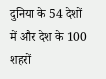दुनिया के 54 देशों में और देश के 100 शहरों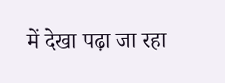में देखा पढ़ा जा रहा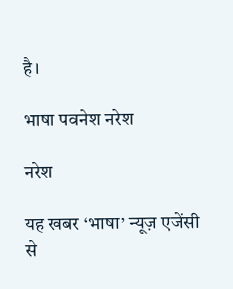है।

भाषा पवनेश नरेश

नरेश

यह खबर ‘भाषा’ न्यूज़ एजेंसी से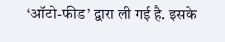‘ऑटो-फीड’ द्वारा ली गई है. इसके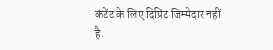कंटेंट के लिए दिप्रिंट जिम्मेदार नहीं है.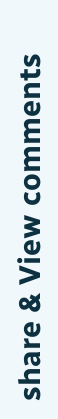share & View comments